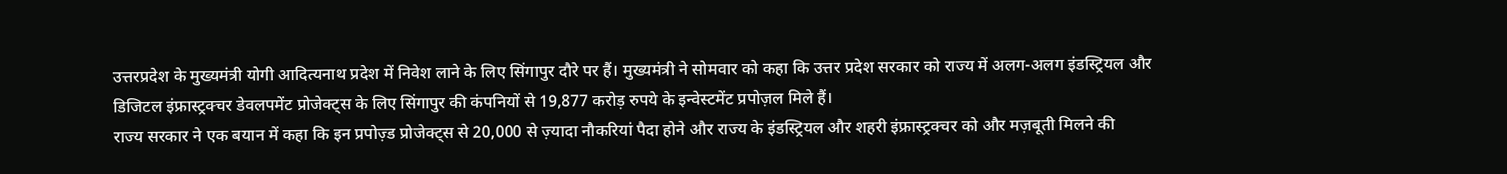उत्तरप्रदेश के मुख्यमंत्री योगी आदित्यनाथ प्रदेश में निवेश लाने के लिए सिंगापुर दौरे पर हैं। मुख्यमंत्री ने सोमवार को कहा कि उत्तर प्रदेश सरकार को राज्य में अलग-अलग इंडस्ट्रियल और डिजिटल इंफ्रास्ट्रक्चर डेवलपमेंट प्रोजेक्ट्स के लिए सिंगापुर की कंपनियों से 19,877 करोड़ रुपये के इन्वेस्टमेंट प्रपोज़ल मिले हैं।
राज्य सरकार ने एक बयान में कहा कि इन प्रपोज़्ड प्रोजेक्ट्स से 20,000 से ज़्यादा नौकरियां पैदा होने और राज्य के इंडस्ट्रियल और शहरी इंफ्रास्ट्रक्चर को और मज़बूती मिलने की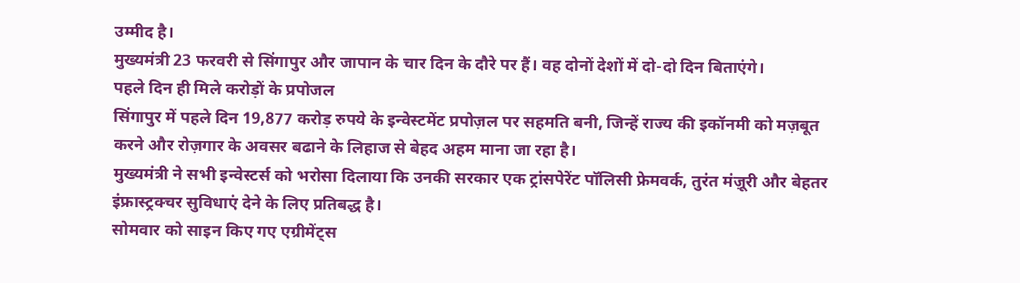उम्मीद है।
मुख्यमंत्री 23 फरवरी से सिंगापुर और जापान के चार दिन के दौरे पर हैं। वह दोनों देशों में दो-दो दिन बिताएंगे।
पहले दिन ही मिले करोड़ों के प्रपोजल
सिंगापुर में पहले दिन 19,877 करोड़ रुपये के इन्वेस्टमेंट प्रपोज़ल पर सहमति बनी, जिन्हें राज्य की इकॉनमी को मज़बूत करने और रोज़गार के अवसर बढाने के लिहाज से बेहद अहम माना जा रहा है।
मुख्यमंत्री ने सभी इन्वेस्टर्स को भरोसा दिलाया कि उनकी सरकार एक ट्रांसपेरेंट पॉलिसी फ्रेमवर्क, तुरंत मंज़ूरी और बेहतर इंफ्रास्ट्रक्चर सुविधाएं देने के लिए प्रतिबद्ध है।
सोमवार को साइन किए गए एग्रीमेंट्स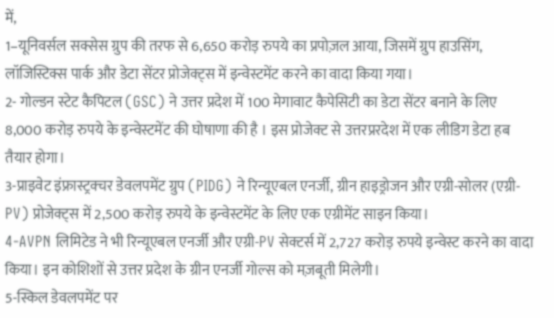में,
1–यूनिवर्सल सक्सेस ग्रुप की तरफ से 6,650 करोड़ रुपये का प्रपोज़ल आया, जिसमें ग्रुप हाउसिंग, लॉजिस्टिक्स पार्क और डेटा सेंटर प्रोजेक्ट्स में इन्वेस्टमेंट करने का वादा किया गया।
2- गोल्डन स्टेट कैपिटल (GSC) ने उत्तर प्रदेश में 100 मेगावाट कैपेसिटी का डेटा सेंटर बनाने के लिए 8,000 करोड़ रुपये के इन्वेस्टमेंट की घोषाणा की है । इस प्रोजेक्ट से उत्तरप्ररदेश में एक लीडिग डेटा हब तैयार होगा।
3-प्राइवेट इंफ्रास्ट्रक्चर डेवलपमेंट ग्रुप (PIDG) ने रिन्यूएबल एनर्जी, ग्रीन हाइड्रोजन और एग्री-सोलर (एग्री-PV) प्रोजेक्ट्स में 2,500 करोड़ रुपये के इन्वेस्टमेंट के लिए एक एग्रीमेंट साइन किया।
4-AVPN लिमिटेड ने भी रिन्यूएबल एनर्जी और एग्री-PV सेक्टर्स में 2,727 करोड़ रुपये इन्वेस्ट करने का वादा किया। इन कोशिशों से उत्तर प्रदेश के ग्रीन एनर्जी गोल्स को मज़बूती मिलेगी।
5-स्किल डेवलपमेंट पर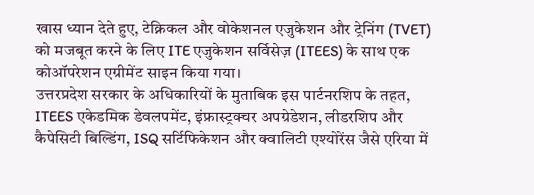खास ध्यान देते हुए, टेक्निकल और वोकेशनल एजुकेशन और ट्रेनिंग (TVET) को मजबूत करने के लिए ITE एजुकेशन सर्विसेज़ (ITEES) के साथ एक कोऑपरेशन एग्रीमेंट साइन किया गया।
उत्तरप्रदेश सरकार के अधिकारियों के मुताबिक इस पार्टनरशिप के तहत, ITEES एकेडमिक डेवलपमेंट, इंफ्रास्ट्रक्चर अपग्रेडेशन, लीडरशिप और कैपेसिटी बिल्डिंग, ISQ सर्टिफिकेशन और क्वालिटी एश्योरेंस जैसे एरिया में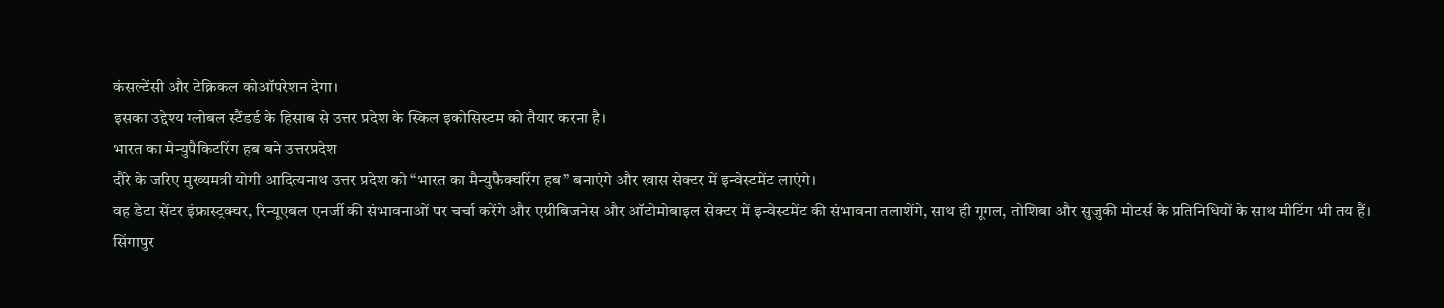कंसल्टेंसी और टेक्निकल कोऑपरेशन देगा।
इसका उद्देश्य ग्लोबल स्टैंडर्ड के हिसाब से उत्तर प्रदेश के स्किल इकोसिस्टम को तैयार करना है।
भारत का मेन्युपैकिटरिंग हब बने उत्तरप्रदेश
दौरे के जरिए मुख्यमत्री योगी आदित्यनाथ उत्तर प्रदेश को “भारत का मैन्युफैक्चरिंग हब” बनाएंगे और खास सेक्टर में इन्वेस्टमेंट लाएंगे।
वह डेटा सेंटर इंफ्रास्ट्रक्चर, रिन्यूएबल एनर्जी की संभावनाओं पर चर्चा करेंगे और एग्रीबिजनेस और ऑटोमोबाइल सेक्टर में इन्वेस्टमेंट की संभावना तलाशेंगे, साथ ही गूगल, तोशिबा और सुजुकी मोटर्स के प्रतिनिधियों के साथ मीटिंग भी तय हैं।
सिंगापुर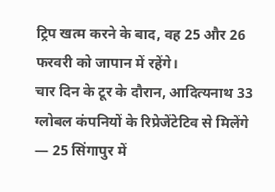ट्रिप खत्म करने के बाद, वह 25 और 26 फरवरी को जापान में रहेंगे।
चार दिन के टूर के दौरान, आदित्यनाथ 33 ग्लोबल कंपनियों के रिप्रेजेंटेटिव से मिलेंगे — 25 सिंगापुर में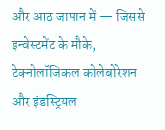और आठ जापान में — जिससे इन्वेस्टमेंट के मौके, टेक्नोलॉजिकल कोलेबोरेशन और इंडस्ट्रियल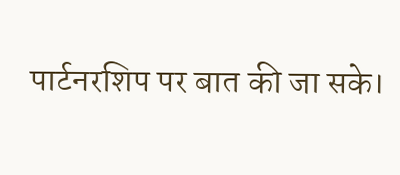पार्टनरशिप पर बात की जा सके।